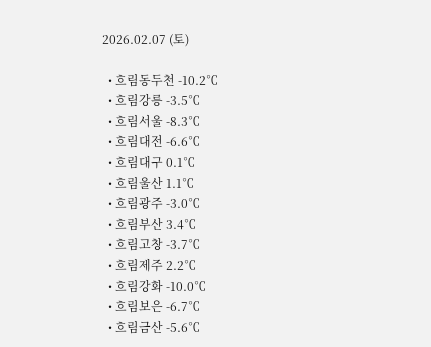2026.02.07 (토)

  • 흐림동두천 -10.2℃
  • 흐림강릉 -3.5℃
  • 흐림서울 -8.3℃
  • 흐림대전 -6.6℃
  • 흐림대구 0.1℃
  • 흐림울산 1.1℃
  • 흐림광주 -3.0℃
  • 흐림부산 3.4℃
  • 흐림고창 -3.7℃
  • 흐림제주 2.2℃
  • 흐림강화 -10.0℃
  • 흐림보은 -6.7℃
  • 흐림금산 -5.6℃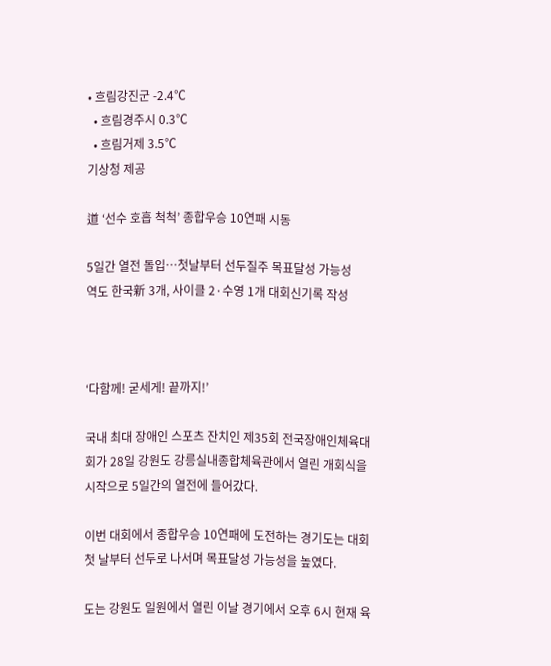• 흐림강진군 -2.4℃
  • 흐림경주시 0.3℃
  • 흐림거제 3.5℃
기상청 제공

道 ‘선수 호흡 척척’ 종합우승 10연패 시동

5일간 열전 돌입…첫날부터 선두질주 목표달성 가능성
역도 한국新 3개, 사이클 2·수영 1개 대회신기록 작성



‘다함께! 굳세게! 끝까지!’

국내 최대 장애인 스포츠 잔치인 제35회 전국장애인체육대회가 28일 강원도 강릉실내종합체육관에서 열린 개회식을 시작으로 5일간의 열전에 들어갔다.

이번 대회에서 종합우승 10연패에 도전하는 경기도는 대회 첫 날부터 선두로 나서며 목표달성 가능성을 높였다.

도는 강원도 일원에서 열린 이날 경기에서 오후 6시 현재 육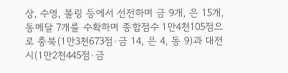상, 수영, 볼링 등에서 선전하며 금 9개, 은 15개, 동메달 7개를 수확하며 종합점수 1만4천105점으로 충북(1만3천673점·금 14, 은 4, 동 9)과 대전시(1만2천445점·금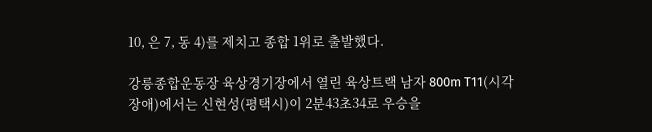10, 은 7, 동 4)를 제치고 종합 1위로 출발했다.

강릉종합운동장 육상경기장에서 열린 육상트랙 남자 800m T11(시각장애)에서는 신현성(평택시)이 2분43초34로 우승을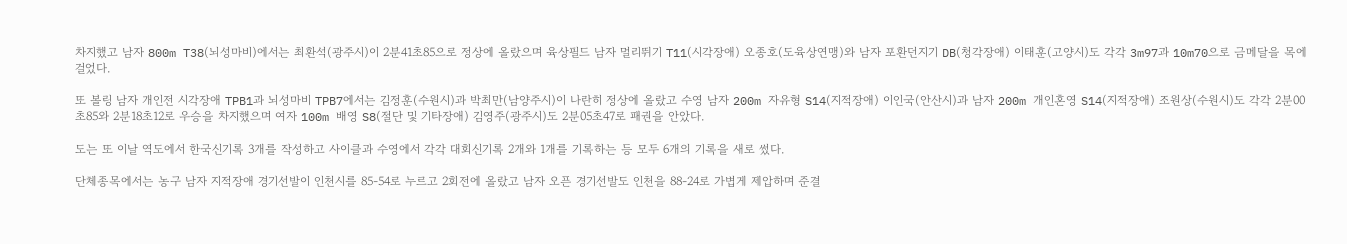차지했고 남자 800m T38(뇌성마비)에서는 최환석(광주시)이 2분41초85으로 정상에 올랐으며 육상필드 남자 멀리뛰기 T11(시각장애) 오종호(도육상연맹)와 남자 포환던지기 DB(청각장애) 이태훈(고양시)도 각각 3m97과 10m70으로 금메달을 목에 걸었다.

또 볼링 남자 개인전 시각장애 TPB1과 뇌성마비 TPB7에서는 김정훈(수원시)과 박최만(남양주시)이 나란히 정상에 올랐고 수영 남자 200m 자유형 S14(지적장애) 이인국(안산시)과 남자 200m 개인혼영 S14(지적장애) 조원상(수원시)도 각각 2분00초85와 2분18초12로 우승을 차지했으며 여자 100m 배영 S8(절단 및 기타장애) 김영주(광주시)도 2분05초47로 패권을 안았다.

도는 또 이날 역도에서 한국신기록 3개를 작성하고 사이클과 수영에서 각각 대회신기록 2개와 1개를 기록하는 등 모두 6개의 기록을 새로 썼다.

단체종목에서는 농구 남자 지적장애 경기선발이 인천시를 85-54로 누르고 2회전에 올랐고 남자 오픈 경기선발도 인천을 88-24로 가볍게 제압하며 준결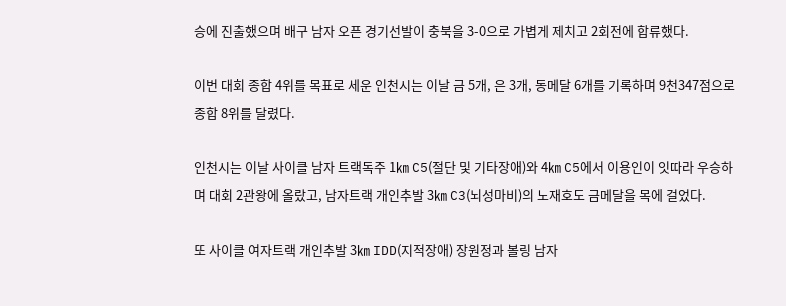승에 진출했으며 배구 남자 오픈 경기선발이 충북을 3-0으로 가볍게 제치고 2회전에 합류했다.

이번 대회 종합 4위를 목표로 세운 인천시는 이날 금 5개, 은 3개, 동메달 6개를 기록하며 9천347점으로 종합 8위를 달렸다.

인천시는 이날 사이클 남자 트랙독주 1㎞ C5(절단 및 기타장애)와 4㎞ C5에서 이용인이 잇따라 우승하며 대회 2관왕에 올랐고, 남자트랙 개인추발 3㎞ C3(뇌성마비)의 노재호도 금메달을 목에 걸었다.

또 사이클 여자트랙 개인추발 3㎞ IDD(지적장애) 장원정과 볼링 남자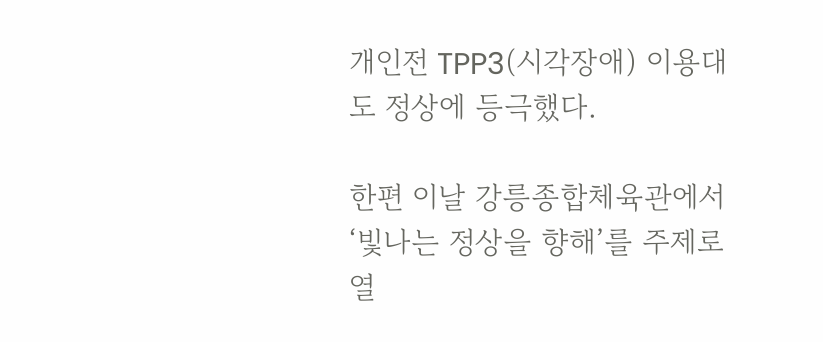개인전 TPP3(시각장애) 이용대도 정상에 등극했다.

한편 이날 강릉종합체육관에서 ‘빛나는 정상을 향해’를 주제로 열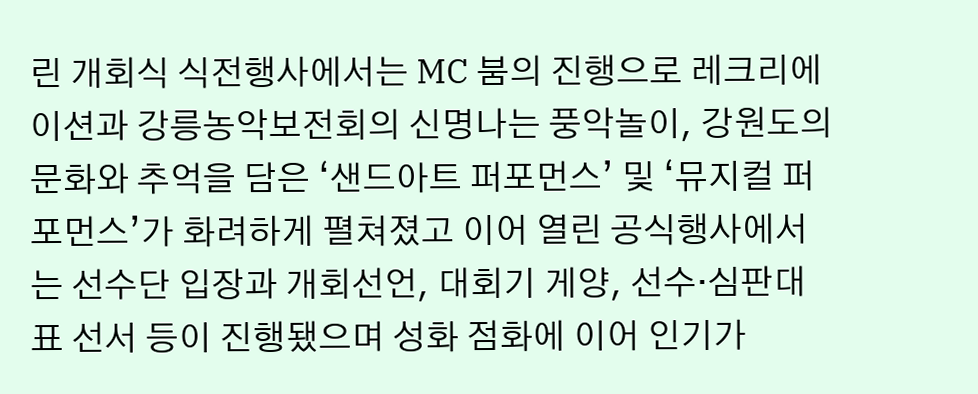린 개회식 식전행사에서는 MC 붐의 진행으로 레크리에이션과 강릉농악보전회의 신명나는 풍악놀이, 강원도의 문화와 추억을 담은 ‘샌드아트 퍼포먼스’ 및 ‘뮤지컬 퍼포먼스’가 화려하게 펼쳐졌고 이어 열린 공식행사에서는 선수단 입장과 개회선언, 대회기 게양, 선수·심판대표 선서 등이 진행됐으며 성화 점화에 이어 인기가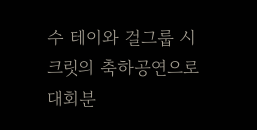수 테이와 걸그룹 시크릿의 축하공연으로 대회분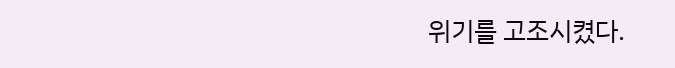위기를 고조시켰다.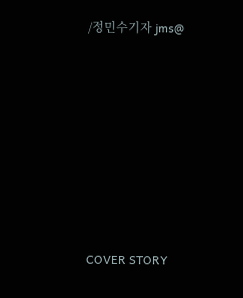/정민수기자 jms@











COVER STORY